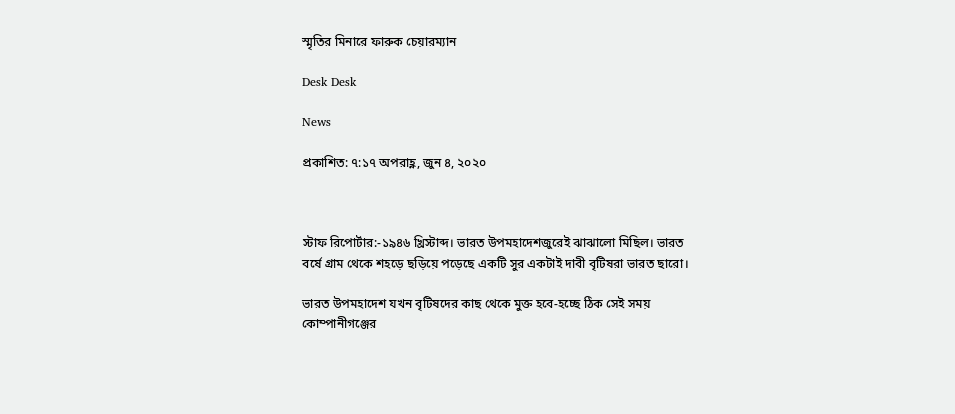স্মৃতির মিনারে ফারুক চেয়ারম্যান

Desk Desk

News

প্রকাশিত: ৭:১৭ অপরাহ্ণ, জুন ৪, ২০২০



স্টাফ রিপোর্টার:-১৯৪৬ খ্রিস্টাব্দ। ভারত উপমহাদেশজুরেই ঝাঝালো মিছিল। ভারত বর্ষে গ্রাম থেকে শহড়ে ছড়িয়ে পড়েছে একটি সুর একটাই দাবী বৃটিষরা ভারত ছারো।

ভারত উপমহাদেশ যখন বৃটিষদের কাছ থেকে মুক্ত হবে-হচ্ছে ঠিক সেই সময় কোম্পানীগঞ্জের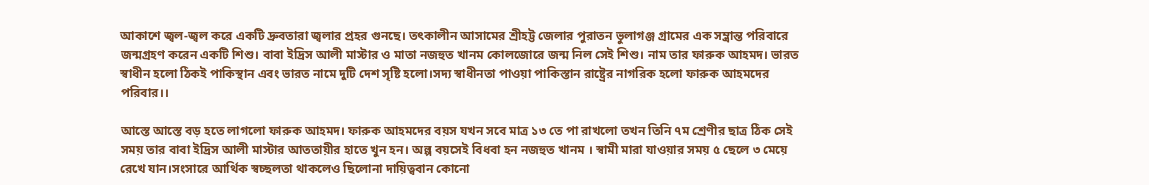আকাশে জ্বল-জ্বল করে একটি দ্রুবতারা জ্বলার প্রহর গুনছে। তৎকালীন আসামের শ্রীহট্ট জেলার পুরাতন ভুলাগঞ্জ গ্রামের এক সম্ভ্রান্ত পরিবারে জন্মগ্রহণ করেন একটি শিশু। বাবা ইদ্রিস আলী মাস্টার ও মাতা নজহুত খানম কোলজোরে জন্ম নিল সেই শিশু। নাম তার ফারুক আহমদ। ভারত স্বাধীন হলো ঠিকই পাকিস্থান এবং ভারত নামে দুটি দেশ সৃষ্টি হলো।সদ্য স্বাধীনতা পাওয়া পাকিস্তান রাষ্ট্রের নাগরিক হলো ফারুক আহমদের পরিবার।।

আস্তে আস্তে বড় হতে লাগলো ফারুক আহমদ। ফারুক আহমদের বয়স যখন সবে মাত্র ১৩ তে পা রাখলো তখন তিনি ৭ম শ্রেণীর ছাত্র ঠিক সেই সময় তার বাবা ইদ্রিস আলী মাস্টার আততায়ীর হাতে খুন হন। অল্প বয়সেই বিধবা হন নজহুত খানম । স্বামী মারা যাওয়ার সময় ৫ ছেলে ৩ মেয়ে রেখে যান।সংসারে আর্থিক স্বচ্ছলতা থাকলেও ছিলোনা দায়িত্ববান কোনো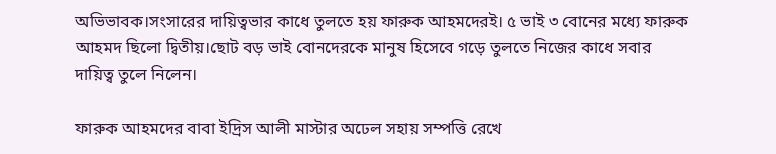অভিভাবক।সংসারের দায়িত্বভার কাধে তুলতে হয় ফারুক আহমদেরই। ৫ ভাই ৩ বোনের মধ্যে ফারুক আহমদ ছিলো দ্বিতীয়।ছোট বড় ভাই বোনদেরকে মানুষ হিসেবে গড়ে তুলতে নিজের কাধে সবার দায়িত্ব তুলে নিলেন।

ফারুক আহমদের বাবা ইদ্রিস আলী মাস্টার অঢেল সহায় সম্পত্তি রেখে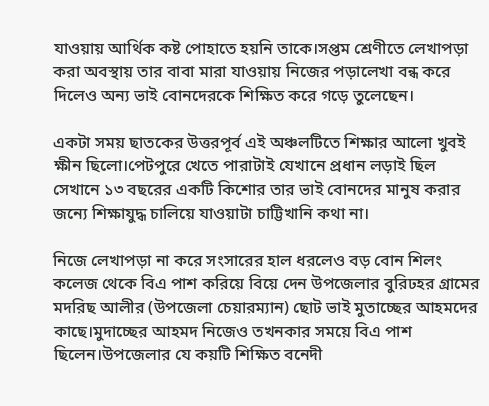যাওয়ায় আর্থিক কষ্ট পোহাতে হয়নি তাকে।সপ্তম শ্রেণীতে লেখাপড়া করা অবস্থায় তার বাবা মারা যাওয়ায় নিজের পড়ালেখা বন্ধ করে দিলেও অন্য ভাই বোনদেরকে শিক্ষিত করে গড়ে তুলেছেন।

একটা সময় ছাতকের উত্তরপূর্ব এই অঞ্চলটিতে শিক্ষার আলো খুবই ক্ষীন ছিলো।পেটপুরে খেতে পারাটাই যেখানে প্রধান লড়াই ছিল সেখানে ১৩ বছরের একটি কিশোর তার ভাই বোনদের মানুষ করার জন্যে শিক্ষাযুদ্ধ চালিয়ে যাওয়াটা চাট্টিখানি কথা না।

নিজে লেখাপড়া না করে সংসারের হাল ধরলেও বড় বোন শিলং কলেজ থেকে বিএ পাশ করিয়ে বিয়ে দেন উপজেলার বুরিঢহর গ্রামের মদরিছ আলীর (উপজেলা চেয়ারম্যান) ছোট ভাই মুতাচ্ছের আহমদের কাছে।মুদাচ্ছের আহমদ নিজেও তখনকার সময়ে বিএ পাশ ছিলেন।উপজেলার যে কয়টি শিক্ষিত বনেদী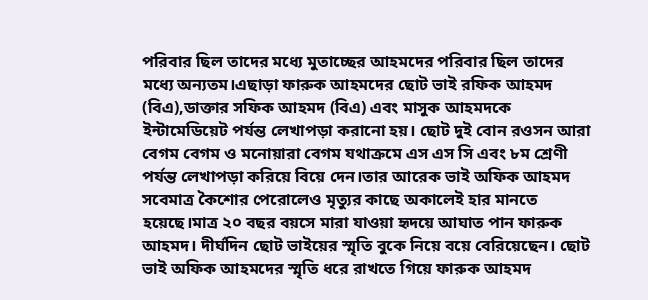পরিবার ছিল তাদের মধ্যে মুতাচ্ছের আহমদের পরিবার ছিল তাদের মধ্যে অন্যতম।এছাড়া ফারুক আহমদের ছোট ভাই রফিক আহমদ (বিএ),ডাক্তার সফিক আহমদ (বিএ) এবং মাসুক আহমদকে ইন্টামেডিয়েট পর্যন্ত লেখাপড়া করানো হয়। ছোট দুই বোন রওসন আরা বেগম বেগম ও মনোয়ারা বেগম যথাক্রমে এস এস সি এবং ৮ম শ্রেণী পর্যন্ত লেখাপড়া করিয়ে বিয়ে দেন।তার আরেক ভাই অফিক আহমদ সবেমাত্র কৈশোর পেরোলেও মৃত্যুর কাছে অকালেই হার মানতে হয়েছে।মাত্র ২০ বছর বয়সে মারা যাওয়া হৃদয়ে আঘাত পান ফারুক আহমদ। দীর্ঘদিন ছোট ভাইয়ের স্মৃতি বুকে নিয়ে বয়ে বেরিয়েছেন। ছোট ভাই অফিক আহমদের স্মৃতি ধরে রাখতে গিয়ে ফারুক আহমদ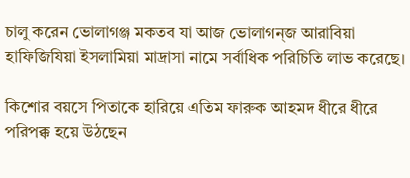চালু করেন ভোলাগঞ্জ মকতব যা আজ ভোলাগন্জ আরাবিয়া হাফিজিযিয়া ইসলামিয়া মাদ্রাসা নামে সর্বাধিক পরিচিতি লাভ করেছে।

কিশোর বয়সে পিতাকে হারিয়ে এতিম ফারুক আহমদ ধীরে ধীরে পরিপক্ক হয়ে উঠছেন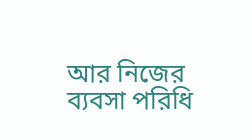আর নিজের ব্যবসা পরিধি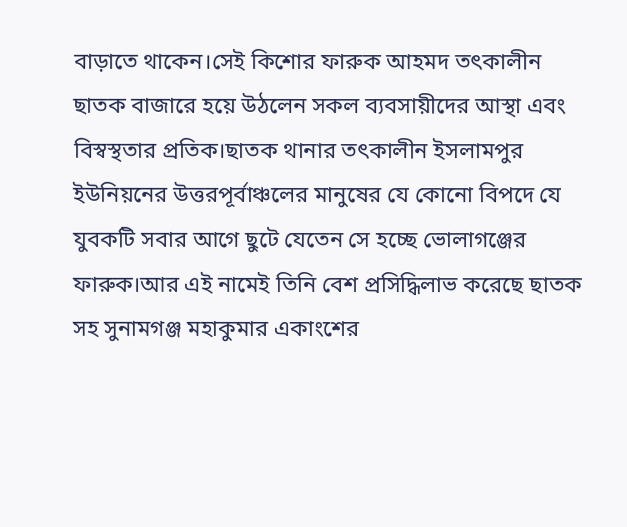বাড়াতে থাকেন।সেই কিশোর ফারুক আহমদ তৎকালীন ছাতক বাজারে হয়ে উঠলেন সকল ব্যবসায়ীদের আস্থা এবং বিস্বস্থতার প্রতিক।ছাতক থানার তৎকালীন ইসলামপুর ইউনিয়নের উত্তরপূর্বাঞ্চলের মানুষের যে কোনো বিপদে যে যুবকটি সবার আগে ছুটে যেতেন সে হচ্ছে ভোলাগঞ্জের ফারুক।আর এই নামেই তিনি বেশ প্রসিদ্ধিলাভ করেছে ছাতক সহ সুনামগঞ্জ মহাকুমার একাংশের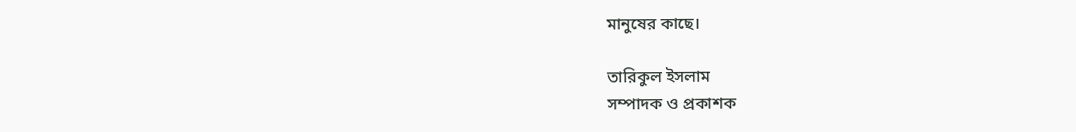মানুষের কাছে।

তারিকুল ইসলাম
সম্পাদক ও প্রকাশক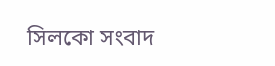সিলকো সংবাদ